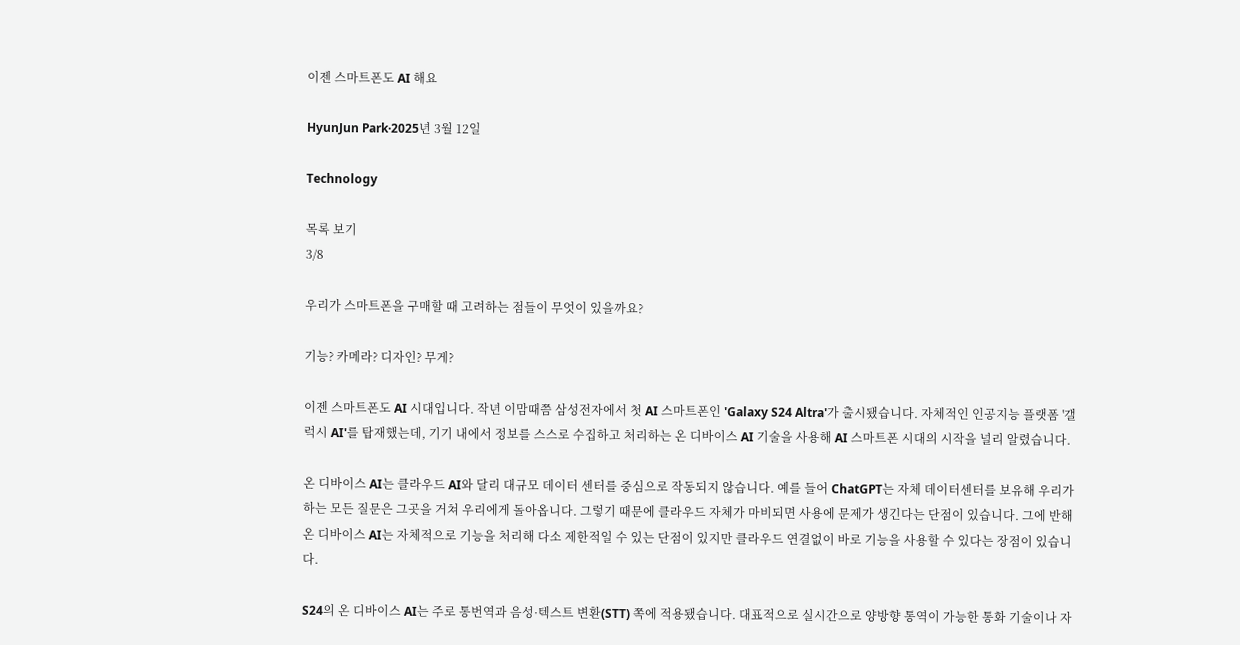이젠 스마트폰도 AI 해요

HyunJun Park·2025년 3월 12일

Technology

목록 보기
3/8

우리가 스마트폰을 구매할 때 고려하는 점들이 무엇이 있을까요?

기능? 카메라? 디자인? 무게?

이젠 스마트폰도 AI 시대입니다. 작년 이맘때쯤 삼성전자에서 첫 AI 스마트폰인 'Galaxy S24 Altra'가 출시됐습니다. 자체적인 인공지능 플랫폼 '갤럭시 AI'를 탑재했는데, 기기 내에서 정보를 스스로 수집하고 처리하는 온 디바이스 AI 기술을 사용해 AI 스마트폰 시대의 시작을 널리 알렸습니다.

온 디바이스 AI는 클라우드 AI와 달리 대규모 데이터 센터를 중심으로 작동되지 않습니다. 예를 들어 ChatGPT는 자체 데이터센터를 보유해 우리가 하는 모든 질문은 그곳을 거쳐 우리에게 돌아옵니다. 그렇기 때문에 클라우드 자체가 마비되면 사용에 문제가 생긴다는 단점이 있습니다. 그에 반해 온 디바이스 AI는 자체적으로 기능을 처리해 다소 제한적일 수 있는 단점이 있지만 클라우드 연결없이 바로 기능을 사용할 수 있다는 장점이 있습니다.

S24의 온 디바이스 AI는 주로 통번역과 음성·텍스트 변환(STT) 쪽에 적용됐습니다. 대표적으로 실시간으로 양방향 통역이 가능한 통화 기술이나 자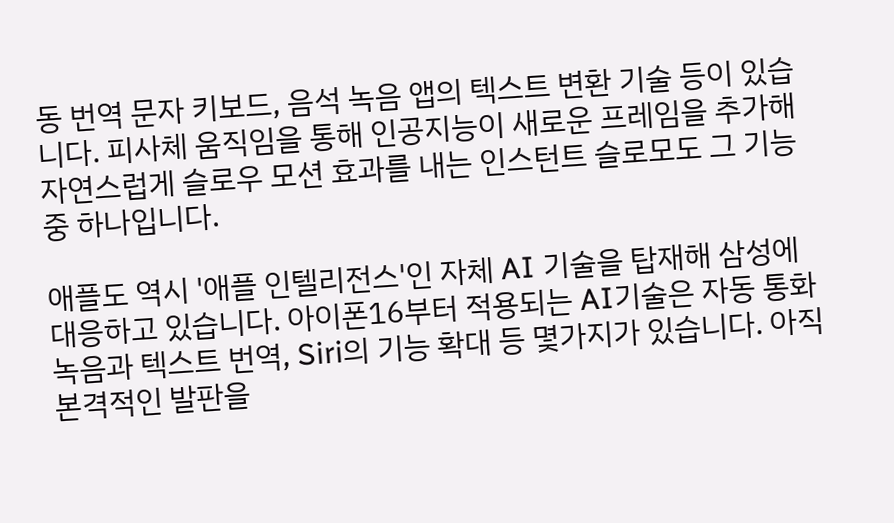동 번역 문자 키보드, 음석 녹음 앱의 텍스트 변환 기술 등이 있습니다. 피사체 움직임을 통해 인공지능이 새로운 프레임을 추가해 자연스럽게 슬로우 모션 효과를 내는 인스턴트 슬로모도 그 기능 중 하나입니다.

애플도 역시 '애플 인텔리전스'인 자체 AI 기술을 탑재해 삼성에 대응하고 있습니다. 아이폰16부터 적용되는 AI기술은 자동 통화 녹음과 텍스트 번역, Siri의 기능 확대 등 몇가지가 있습니다. 아직 본격적인 발판을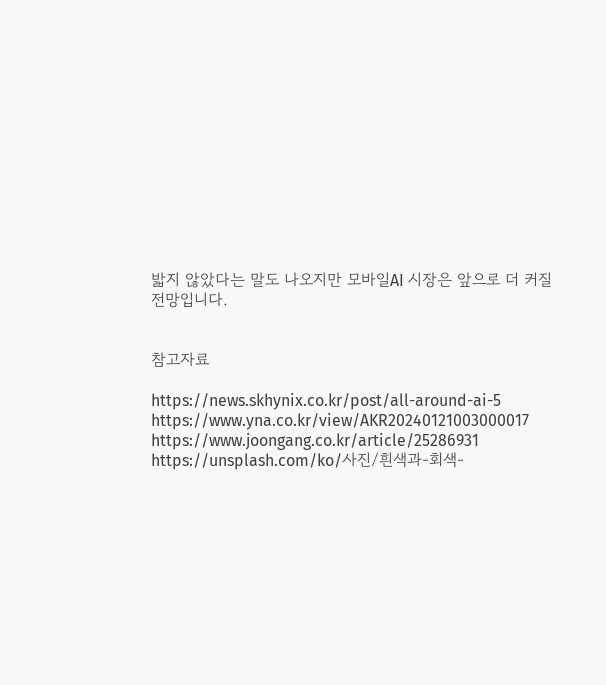밟지 않았다는 말도 나오지만 모바일AI 시장은 앞으로 더 커질 전망입니다.


참고자료

https://news.skhynix.co.kr/post/all-around-ai-5
https://www.yna.co.kr/view/AKR20240121003000017
https://www.joongang.co.kr/article/25286931
https://unsplash.com/ko/사진/흰색과-회색-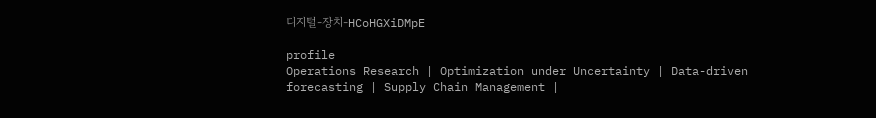디지털-장치-HCoHGXiDMpE

profile
Operations Research | Optimization under Uncertainty | Data-driven forecasting | Supply Chain Management |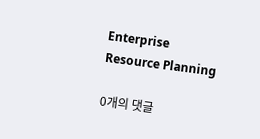Enterprise Resource Planning

0개의 댓글